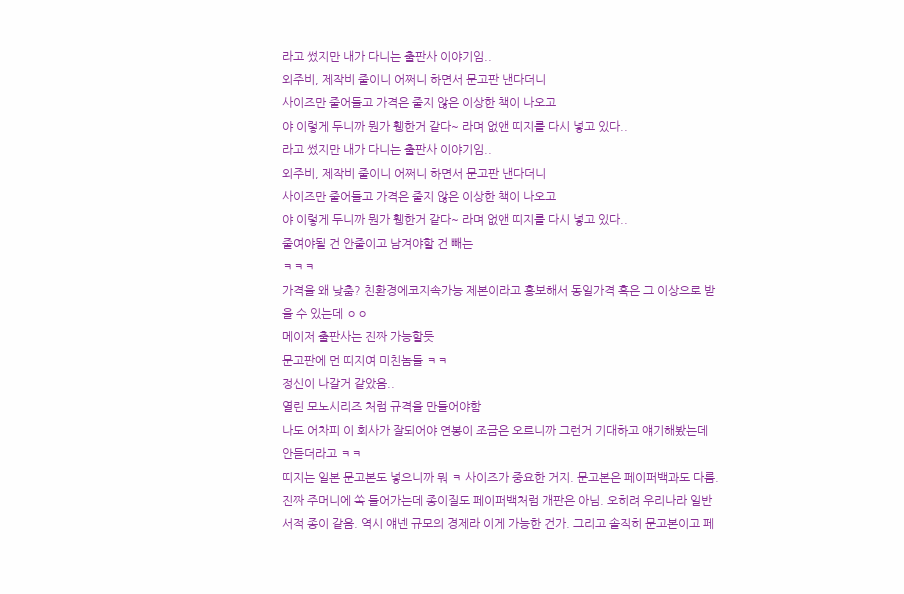라고 썼지만 내가 다니는 출판사 이야기임..
외주비, 제작비 줄이니 어쩌니 하면서 문고판 낸다더니
사이즈만 줄어들고 가격은 줄지 않은 이상한 책이 나오고
야 이렇게 두니까 뭔가 휑한거 같다~ 라며 없앤 띠지를 다시 넣고 있다..
라고 썼지만 내가 다니는 출판사 이야기임..
외주비, 제작비 줄이니 어쩌니 하면서 문고판 낸다더니
사이즈만 줄어들고 가격은 줄지 않은 이상한 책이 나오고
야 이렇게 두니까 뭔가 휑한거 같다~ 라며 없앤 띠지를 다시 넣고 있다..
줄여야될 건 안줄이고 남겨야할 건 빼는
ㅋㅋㅋ
가격을 왜 낮춤? 친환경에코지속가능 제본이라고 홍보해서 동일가격 혹은 그 이상으로 받을 수 있는데 ㅇㅇ
메이저 출판사는 진짜 가능할듯
문고판에 먼 띠지여 미친놈들 ㅋㅋ
정신이 나갈거 같았음..
열린 모노시리즈 처럼 규격을 만들어야함
나도 어차피 이 회사가 잘되어야 연봉이 조금은 오르니까 그런거 기대하고 얘기해봤는데 안듣더라고 ㅋㅋ
띠지는 일본 문고본도 넣으니까 뭐 ㅋ 사이즈가 중요한 거지. 문고본은 페이퍼백과도 다름. 진짜 주머니에 쏙 들어가는데 종이질도 페이퍼백처럼 개판은 아님. 오히려 우리나라 일반 서적 종이 같음. 역시 얘넨 규모의 경제라 이게 가능한 건가. 그리고 솔직히 문고본이고 페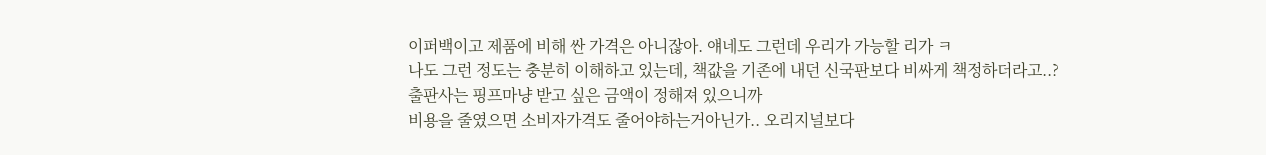이퍼백이고 제품에 비해 싼 가격은 아니잖아. 얘네도 그런데 우리가 가능할 리가 ㅋ
나도 그런 정도는 충분히 이해하고 있는데, 책값을 기존에 내던 신국판보다 비싸게 책정하더라고..?
출판사는 핑프마냥 받고 싶은 금액이 정해져 있으니까
비용을 줄였으면 소비자가격도 줄어야하는거아닌가.. 오리지널보다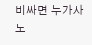비싸면 누가사노